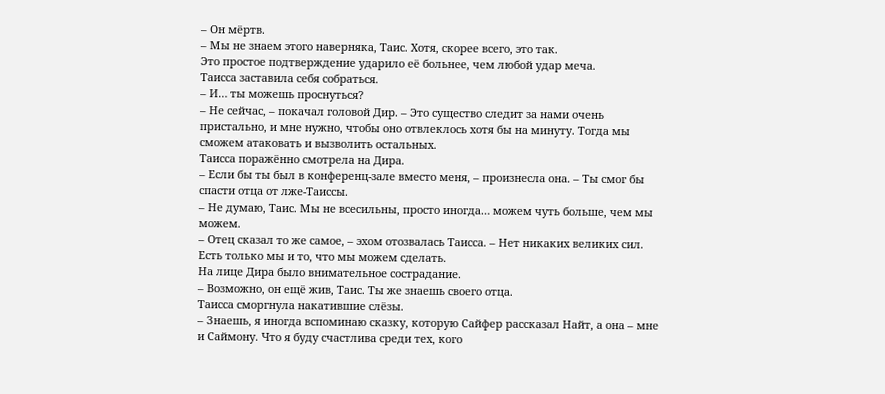– Он мёртв.
– Мы не знаем этого наверняка, Таис. Хотя, скорее всего, это так.
Это простое подтверждение ударило её больнее, чем любой удар меча.
Таисса заставила себя собраться.
– И… ты можешь проснуться?
– Не сейчас, – покачал головой Дир. – Это существо следит за нами очень пристально, и мне нужно, чтобы оно отвлеклось хотя бы на минуту. Тогда мы сможем атаковать и вызволить остальных.
Таисса поражённо смотрела на Дира.
– Если бы ты был в конференц-зале вместо меня, – произнесла она. – Ты смог бы спасти отца от лже-Таиссы.
– Не думаю, Таис. Мы не всесильны, просто иногда… можем чуть больше, чем мы можем.
– Отец сказал то же самое, – эхом отозвалась Таисса. – Нет никаких великих сил. Есть только мы и то, что мы можем сделать.
На лице Дира было внимательное сострадание.
– Возможно, он ещё жив, Таис. Ты же знаешь своего отца.
Таисса сморгнула накатившие слёзы.
– Знаешь, я иногда вспоминаю сказку, которую Сайфер рассказал Найт, а она – мне и Саймону. Что я буду счастлива среди тех, кого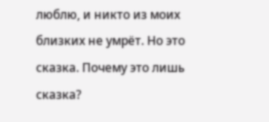люблю, и никто из моих близких не умрёт. Но это сказка. Почему это лишь сказка?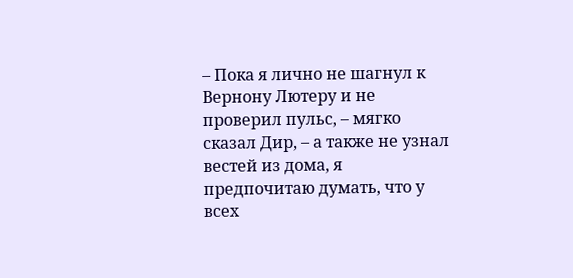– Пока я лично не шагнул к Вернону Лютеру и не проверил пульс, – мягко сказал Дир, – а также не узнал вестей из дома, я предпочитаю думать, что у всех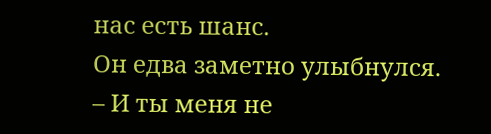нас есть шанс.
Он едва заметно улыбнулся.
– И ты меня не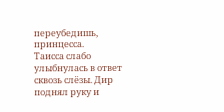переубедишь, принцесса.
Таисса слабо улыбнулась в ответ сквозь слёзы. Дир поднял руку и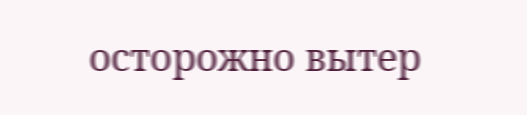осторожно вытер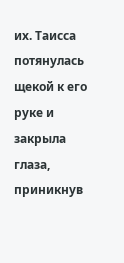их. Таисса потянулась щекой к его руке и закрыла глаза, приникнув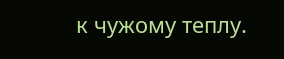к чужому теплу.